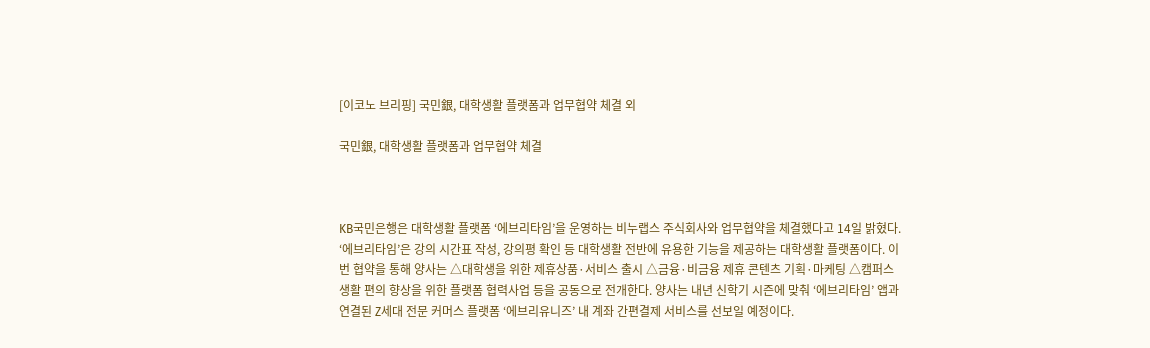[이코노 브리핑] 국민銀, 대학생활 플랫폼과 업무협약 체결 외

국민銀, 대학생활 플랫폼과 업무협약 체결



KB국민은행은 대학생활 플랫폼 ‘에브리타임’을 운영하는 비누랩스 주식회사와 업무협약을 체결했다고 14일 밝혔다. ‘에브리타임’은 강의 시간표 작성, 강의평 확인 등 대학생활 전반에 유용한 기능을 제공하는 대학생활 플랫폼이다. 이번 협약을 통해 양사는 △대학생을 위한 제휴상품·서비스 출시 △금융·비금융 제휴 콘텐츠 기획·마케팅 △캠퍼스 생활 편의 향상을 위한 플랫폼 협력사업 등을 공동으로 전개한다. 양사는 내년 신학기 시즌에 맞춰 ‘에브리타임’ 앱과 연결된 Z세대 전문 커머스 플랫폼 ‘에브리유니즈’ 내 계좌 간편결제 서비스를 선보일 예정이다.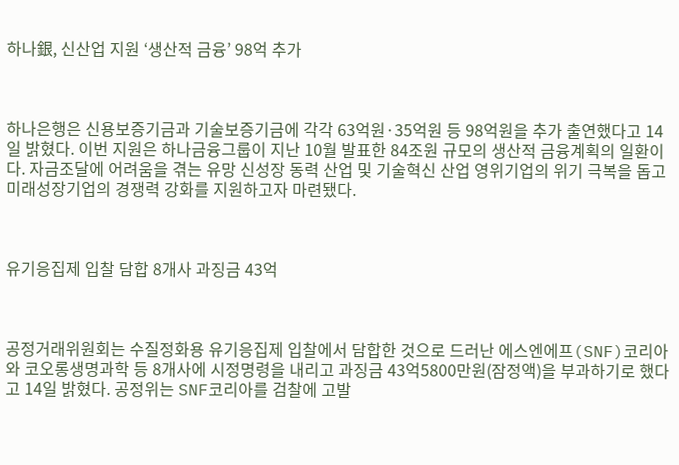하나銀, 신산업 지원 ‘생산적 금융’ 98억 추가



하나은행은 신용보증기금과 기술보증기금에 각각 63억원·35억원 등 98억원을 추가 출연했다고 14일 밝혔다. 이번 지원은 하나금융그룹이 지난 10월 발표한 84조원 규모의 생산적 금융계획의 일환이다. 자금조달에 어려움을 겪는 유망 신성장 동력 산업 및 기술혁신 산업 영위기업의 위기 극복을 돕고 미래성장기업의 경쟁력 강화를 지원하고자 마련됐다.



유기응집제 입찰 담합 8개사 과징금 43억



공정거래위원회는 수질정화용 유기응집제 입찰에서 담합한 것으로 드러난 에스엔에프(SNF)코리아와 코오롱생명과학 등 8개사에 시정명령을 내리고 과징금 43억5800만원(잠정액)을 부과하기로 했다고 14일 밝혔다. 공정위는 SNF코리아를 검찰에 고발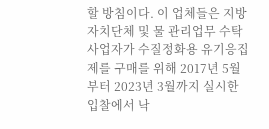할 방침이다. 이 업체들은 지방자치단체 및 물 관리업무 수탁사업자가 수질정화용 유기응집제를 구매를 위해 2017년 5월부터 2023년 3월까지 실시한 입찰에서 낙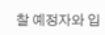찰 예정자와 입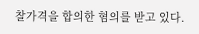찰가격을 합의한 혐의를 받고 있다.